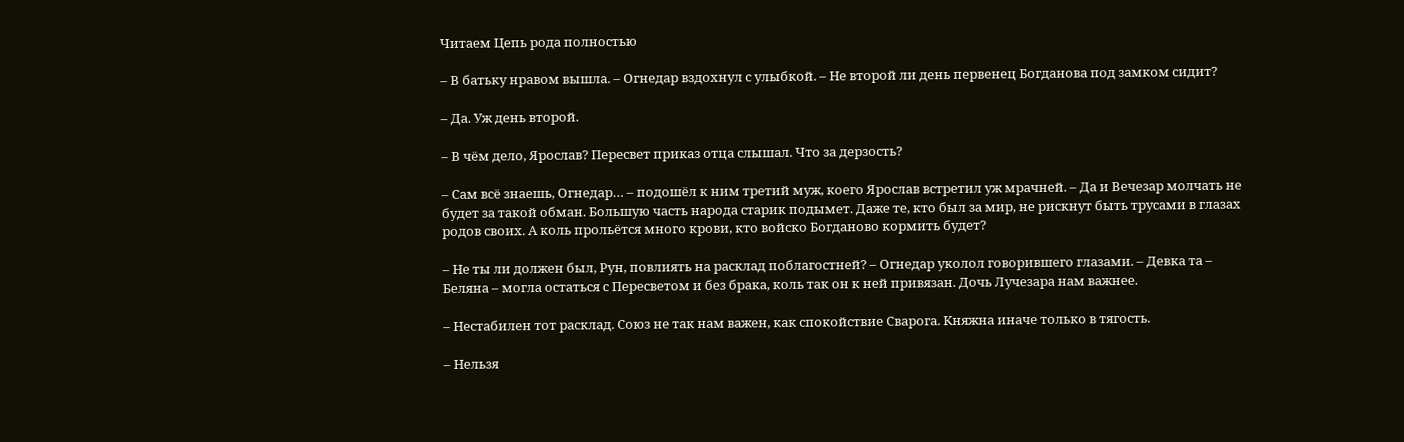Читаем Цепь рода полностью

– В батьку нравом вышла. – Огнедар вздохнул с улыбкой. – Не второй ли день первенец Богданова под замком сидит?

– Да. Уж день второй.

– В чём дело, Ярослав? Пересвет приказ отца слышал. Что за дерзость?

– Сам всё знаешь, Огнедар… – подошёл к ним третий муж, коего Ярослав встретил уж мрачней. – Да и Вечезар молчать не будет за такой обман. Большую часть народа старик подымет. Даже те, кто был за мир, не рискнут быть трусами в глазах родов своих. А коль прольётся много крови, кто войско Богданово кормить будет?

– Не ты ли должен был, Рун, повлиять на расклад поблагостней? – Огнедар уколол говорившего глазами. – Девка та – Беляна – могла остаться с Пересветом и без брака, коль так он к ней привязан. Дочь Лучезара нам важнее.

– Нестабилен тот расклад. Союз не так нам важен, как спокойствие Сварога. Княжна иначе только в тягость.

– Нельзя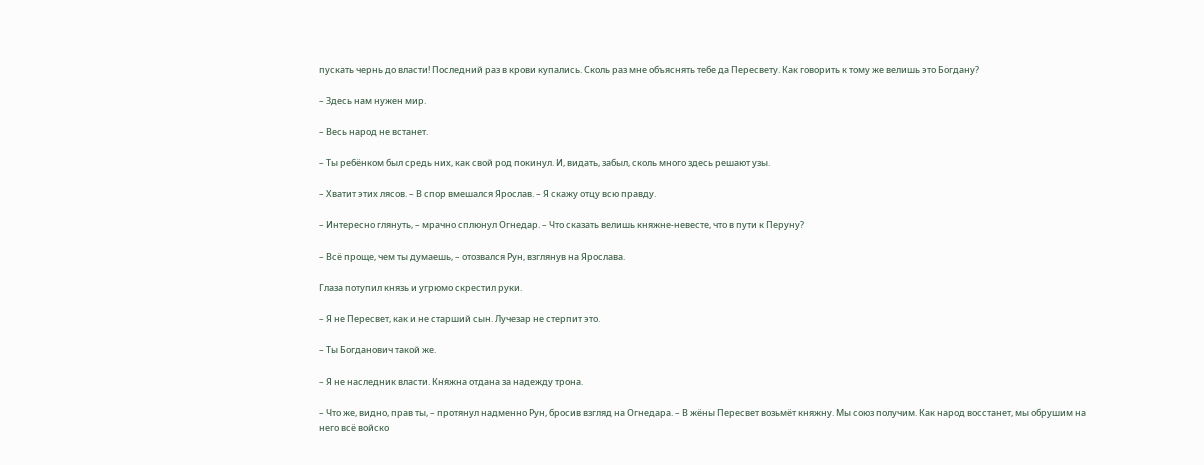пускать чернь до власти! Последний раз в крови купались. Сколь раз мне объяснять тебе да Пересвету. Как говорить к тому же велишь это Богдану?

– Здесь нам нужен мир.

– Весь народ не встанет.

– Ты ребёнком был средь них, как свой род покинул. И, видать, забыл, сколь много здесь решают узы.

– Хватит этих лясов. – В спор вмешался Ярослав. – Я скажу отцу всю правду.

– Интересно глянуть, – мрачно сплюнул Огнедар. – Что сказать велишь княжне-невесте, что в пути к Перуну?

– Всё проще, чем ты думаешь, – отозвался Рун, взглянув на Ярослава.

Глаза потупил князь и угрюмо скрестил руки.

– Я не Пересвет, как и не старший сын. Лучезар не стерпит это.

– Ты Богданович такой же.

– Я не наследник власти. Княжна отдана за надежду трона.

– Что же, видно, прав ты, – протянул надменно Рун, бросив взгляд на Огнедара. – В жёны Пересвет возьмёт княжну. Мы союз получим. Как народ восстанет, мы обрушим на него всё войско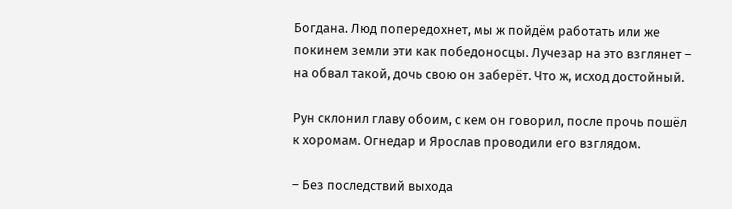Богдана. Люд попередохнет, мы ж пойдём работать или же покинем земли эти как победоносцы. Лучезар на это взглянет – на обвал такой, дочь свою он заберёт. Что ж, исход достойный.

Рун склонил главу обоим, с кем он говорил, после прочь пошёл к хоромам. Огнедар и Ярослав проводили его взглядом.

– Без последствий выхода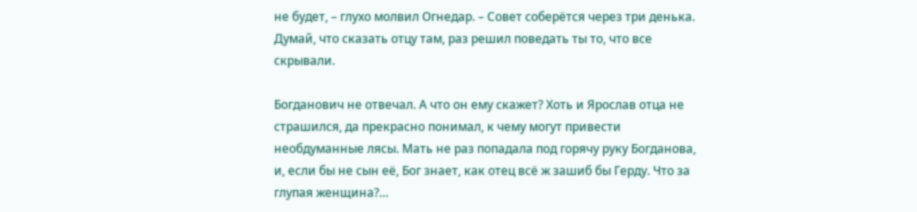не будет, – глухо молвил Огнедар. – Совет соберётся через три денька. Думай, что сказать отцу там, раз решил поведать ты то, что все скрывали.

Богданович не отвечал. А что он ему скажет? Хоть и Ярослав отца не страшился, да прекрасно понимал, к чему могут привести необдуманные лясы. Мать не раз попадала под горячу руку Богданова, и, если бы не сын её, Бог знает, как отец всё ж зашиб бы Герду. Что за глупая женщина?…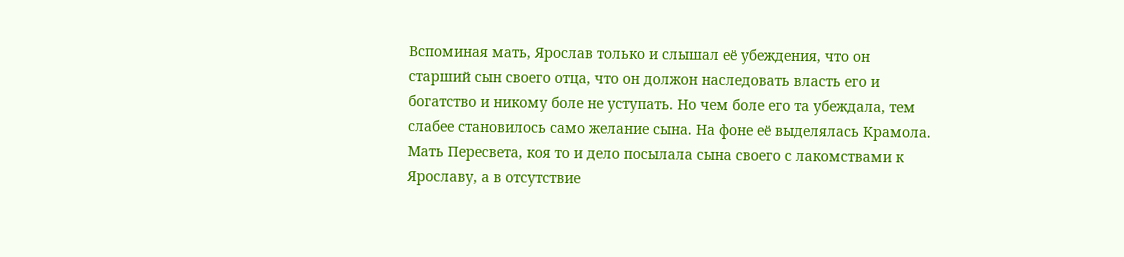Вспоминая мать, Ярослав только и слышал её убеждения, что он старший сын своего отца, что он должон наследовать власть его и богатство и никому боле не уступать. Но чем боле его та убеждала, тем слабее становилось само желание сына. На фоне её выделялась Крамола. Мать Пересвета, коя то и дело посылала сына своего с лакомствами к Ярославу, а в отсутствие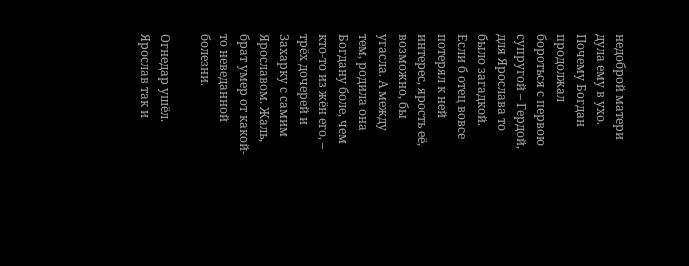недоброй матери дула ему в ухо. Почему Богдан продолжал бороться с первою супругой – Гердой, для Ярослава то было загадкой. Если б отец вовсе потерял к ней интерес, ярость её, возможно, бы угасла. А между тем, родила она Богдану боле, чем кто-то из жён его, – трёх дочерей и Захарку с самим Ярославом. Жаль, брат умер от какой-то неведанной болезни.

Огнедар ушёл. Ярослав так и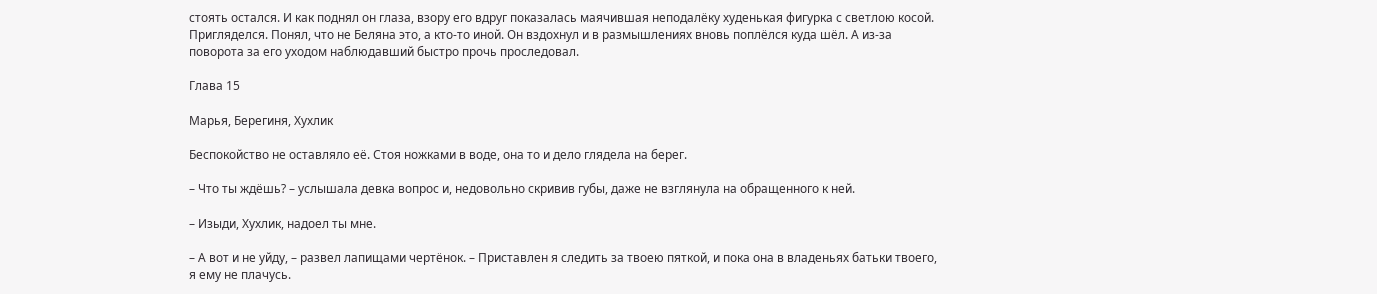стоять остался. И как поднял он глаза, взору его вдруг показалась маячившая неподалёку худенькая фигурка с светлою косой. Пригляделся. Понял, что не Беляна это, а кто-то иной. Он вздохнул и в размышлениях вновь поплёлся куда шёл. А из-за поворота за его уходом наблюдавший быстро прочь проследовал.

Глава 15

Марья, Берегиня, Хухлик

Беспокойство не оставляло её. Стоя ножками в воде, она то и дело глядела на берег.

– Что ты ждёшь? – услышала девка вопрос и, недовольно скривив губы, даже не взглянула на обращенного к ней.

– Изыди, Хухлик, надоел ты мне.

– А вот и не уйду, – развел лапищами чертёнок. – Приставлен я следить за твоею пяткой, и пока она в владеньях батьки твоего, я ему не плачусь.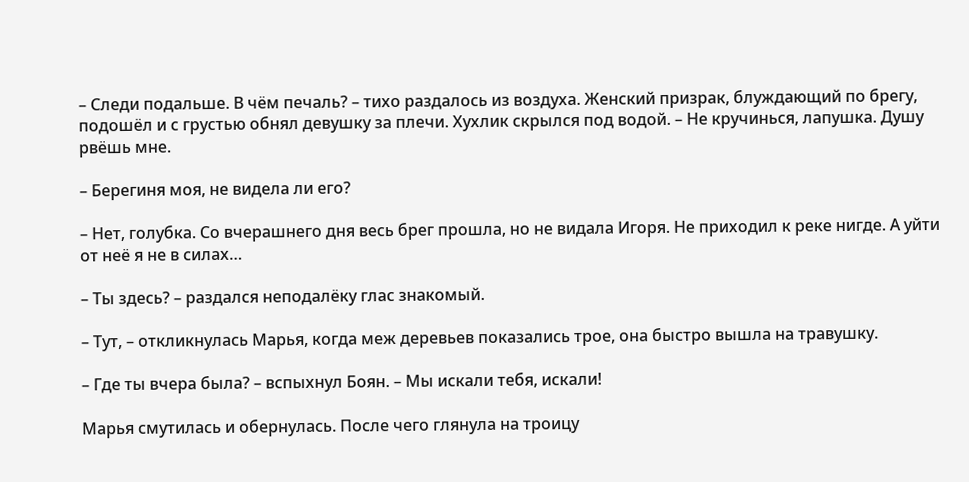– Следи подальше. В чём печаль? – тихо раздалось из воздуха. Женский призрак, блуждающий по брегу, подошёл и с грустью обнял девушку за плечи. Хухлик скрылся под водой. – Не кручинься, лапушка. Душу рвёшь мне.

– Берегиня моя, не видела ли его?

– Нет, голубка. Со вчерашнего дня весь брег прошла, но не видала Игоря. Не приходил к реке нигде. А уйти от неё я не в силах…

– Ты здесь? – раздался неподалёку глас знакомый.

– Тут, – откликнулась Марья, когда меж деревьев показались трое, она быстро вышла на травушку.

– Где ты вчера была? – вспыхнул Боян. – Мы искали тебя, искали!

Марья смутилась и обернулась. После чего глянула на троицу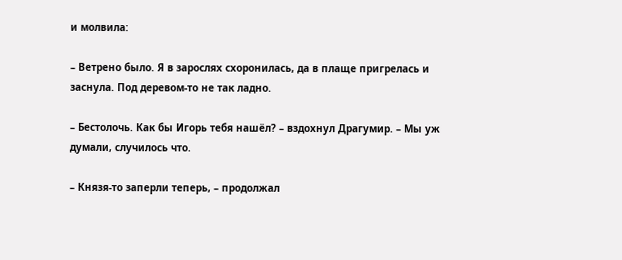и молвила:

– Ветрено было. Я в зарослях схоронилась, да в плаще пригрелась и заснула. Под деревом-то не так ладно.

– Бестолочь. Как бы Игорь тебя нашёл? – вздохнул Драгумир. – Мы уж думали, случилось что.

– Князя-то заперли теперь, – продолжал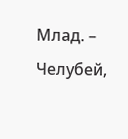Млад. – Челубей,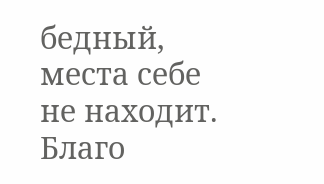бедный, места себе не находит. Благо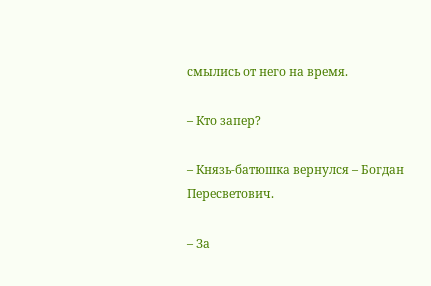смылись от него на время.

– Кто запер?

– Князь-батюшка вернулся – Богдан Пересветович.

– За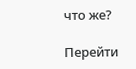что же?

Перейти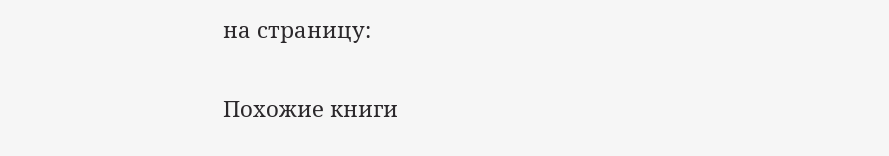на страницу:

Похожие книги